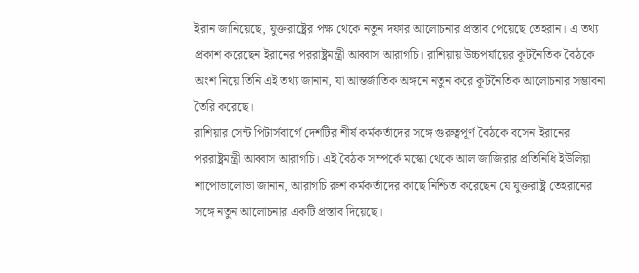ইরান জানিয়েছে, যুক্তরাষ্ট্রের পক্ষ থেকে নতুন দফার আলোচনার প্রস্তাব পেয়েছে তেহরান। এ তথ্য প্রকাশ করেছেন ইরানের পররাষ্ট্রমন্ত্রী আব্বাস আরাগচি। রাশিয়ায় উচ্চপর্যায়ের কূটনৈতিক বৈঠকে অংশ নিয়ে তিনি এই তথ্য জানান, যা আন্তর্জাতিক অঙ্গনে নতুন করে কূটনৈতিক আলোচনার সম্ভাবনা তৈরি করেছে।
রাশিয়ার সেন্ট পিটার্সবার্গে দেশটির শীর্ষ কর্মকর্তাদের সঙ্গে গুরুত্বপূর্ণ বৈঠকে বসেন ইরানের পররাষ্ট্রমন্ত্রী আব্বাস আরাগচি। এই বৈঠক সম্পর্কে মস্কো থেকে আল জাজিরার প্রতিনিধি ইউলিয়া শাপোভালোভা জানান, আরাগচি রুশ কর্মকর্তাদের কাছে নিশ্চিত করেছেন যে যুক্তরাষ্ট্র তেহরানের সঙ্গে নতুন আলোচনার একটি প্রস্তাব দিয়েছে।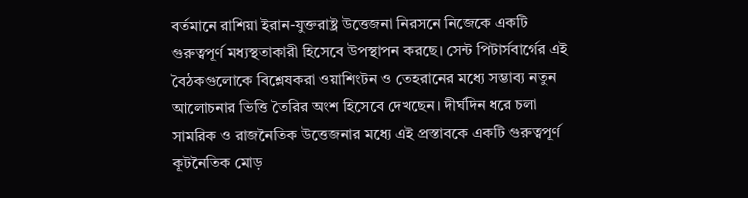বর্তমানে রাশিয়া ইরান-যুক্তরাষ্ট্র উত্তেজনা নিরসনে নিজেকে একটি গুরুত্বপূর্ণ মধ্যস্থতাকারী হিসেবে উপস্থাপন করছে। সেন্ট পিটার্সবার্গের এই বৈঠকগুলোকে বিশ্লেষকরা ওয়াশিংটন ও তেহরানের মধ্যে সম্ভাব্য নতুন আলোচনার ভিত্তি তৈরির অংশ হিসেবে দেখছেন। দীর্ঘদিন ধরে চলা সামরিক ও রাজনৈতিক উত্তেজনার মধ্যে এই প্রস্তাবকে একটি গুরুত্বপূর্ণ কূটনৈতিক মোড়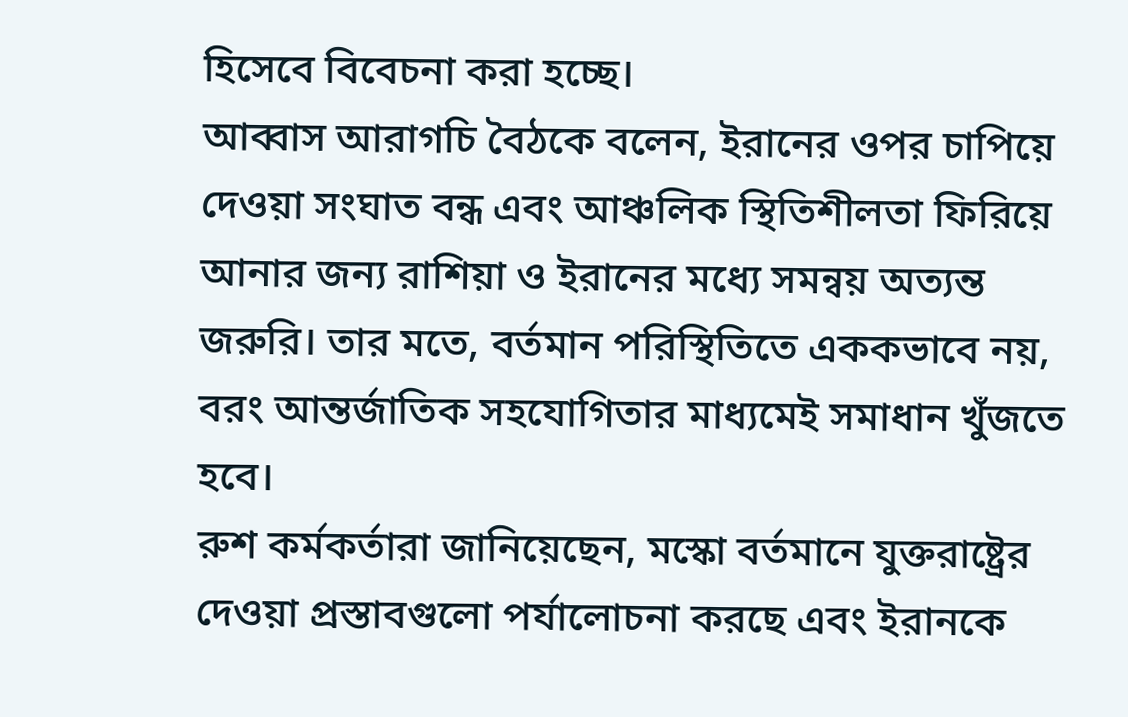হিসেবে বিবেচনা করা হচ্ছে।
আব্বাস আরাগচি বৈঠকে বলেন, ইরানের ওপর চাপিয়ে দেওয়া সংঘাত বন্ধ এবং আঞ্চলিক স্থিতিশীলতা ফিরিয়ে আনার জন্য রাশিয়া ও ইরানের মধ্যে সমন্বয় অত্যন্ত জরুরি। তার মতে, বর্তমান পরিস্থিতিতে এককভাবে নয়, বরং আন্তর্জাতিক সহযোগিতার মাধ্যমেই সমাধান খুঁজতে হবে।
রুশ কর্মকর্তারা জানিয়েছেন, মস্কো বর্তমানে যুক্তরাষ্ট্রের দেওয়া প্রস্তাবগুলো পর্যালোচনা করছে এবং ইরানকে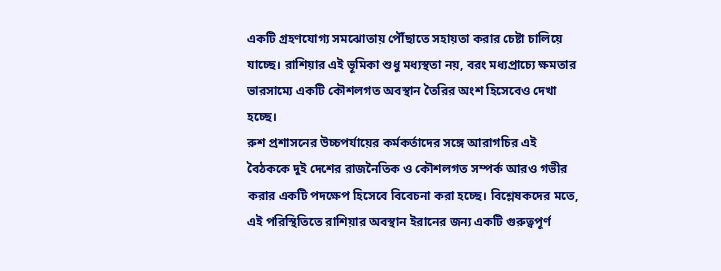একটি গ্রহণযোগ্য সমঝোতায় পৌঁছাতে সহায়তা করার চেষ্টা চালিয়ে যাচ্ছে। রাশিয়ার এই ভূমিকা শুধু মধ্যস্থতা নয়, বরং মধ্যপ্রাচ্যে ক্ষমতার ভারসাম্যে একটি কৌশলগত অবস্থান তৈরির অংশ হিসেবেও দেখা হচ্ছে।
রুশ প্রশাসনের উচ্চপর্যায়ের কর্মকর্তাদের সঙ্গে আরাগচির এই বৈঠককে দুই দেশের রাজনৈতিক ও কৌশলগত সম্পর্ক আরও গভীর করার একটি পদক্ষেপ হিসেবে বিবেচনা করা হচ্ছে। বিশ্লেষকদের মতে, এই পরিস্থিতিতে রাশিয়ার অবস্থান ইরানের জন্য একটি গুরুত্বপূর্ণ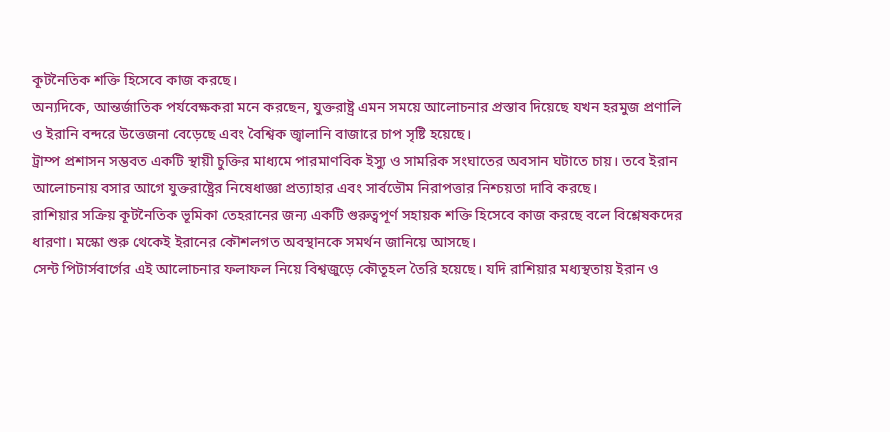কূটনৈতিক শক্তি হিসেবে কাজ করছে।
অন্যদিকে, আন্তর্জাতিক পর্যবেক্ষকরা মনে করছেন, যুক্তরাষ্ট্র এমন সময়ে আলোচনার প্রস্তাব দিয়েছে যখন হরমুজ প্রণালি ও ইরানি বন্দরে উত্তেজনা বেড়েছে এবং বৈশ্বিক জ্বালানি বাজারে চাপ সৃষ্টি হয়েছে।
ট্রাম্প প্রশাসন সম্ভবত একটি স্থায়ী চুক্তির মাধ্যমে পারমাণবিক ইস্যু ও সামরিক সংঘাতের অবসান ঘটাতে চায়। তবে ইরান আলোচনায় বসার আগে যুক্তরাষ্ট্রের নিষেধাজ্ঞা প্রত্যাহার এবং সার্বভৌম নিরাপত্তার নিশ্চয়তা দাবি করছে।
রাশিয়ার সক্রিয় কূটনৈতিক ভূমিকা তেহরানের জন্য একটি গুরুত্বপূর্ণ সহায়ক শক্তি হিসেবে কাজ করছে বলে বিশ্লেষকদের ধারণা। মস্কো শুরু থেকেই ইরানের কৌশলগত অবস্থানকে সমর্থন জানিয়ে আসছে।
সেন্ট পিটার্সবার্গের এই আলোচনার ফলাফল নিয়ে বিশ্বজুড়ে কৌতূহল তৈরি হয়েছে। যদি রাশিয়ার মধ্যস্থতায় ইরান ও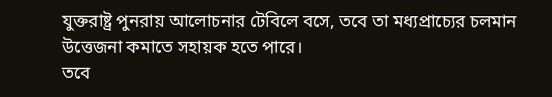যুক্তরাষ্ট্র পুনরায় আলোচনার টেবিলে বসে, তবে তা মধ্যপ্রাচ্যের চলমান উত্তেজনা কমাতে সহায়ক হতে পারে।
তবে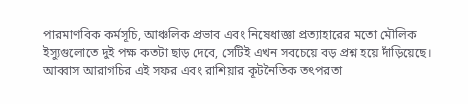পারমাণবিক কর্মসূচি, আঞ্চলিক প্রভাব এবং নিষেধাজ্ঞা প্রত্যাহারের মতো মৌলিক ইস্যুগুলোতে দুই পক্ষ কতটা ছাড় দেবে, সেটিই এখন সবচেয়ে বড় প্রশ্ন হয়ে দাঁড়িয়েছে।
আব্বাস আরাগচির এই সফর এবং রাশিয়ার কূটনৈতিক তৎপরতা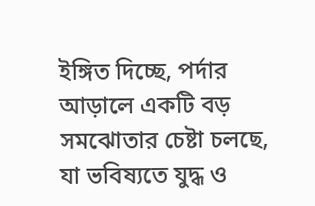ইঙ্গিত দিচ্ছে, পর্দার আড়ালে একটি বড় সমঝোতার চেষ্টা চলছে, যা ভবিষ্যতে যুদ্ধ ও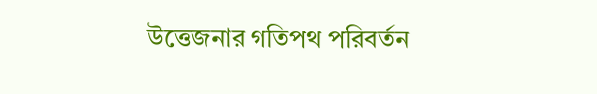উত্তেজনার গতিপথ পরিবর্তন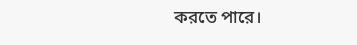করতে পারে।